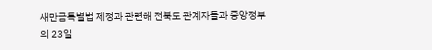새만금특별법 제정과 관련해 전북도 관계자들과 중앙정부의 23일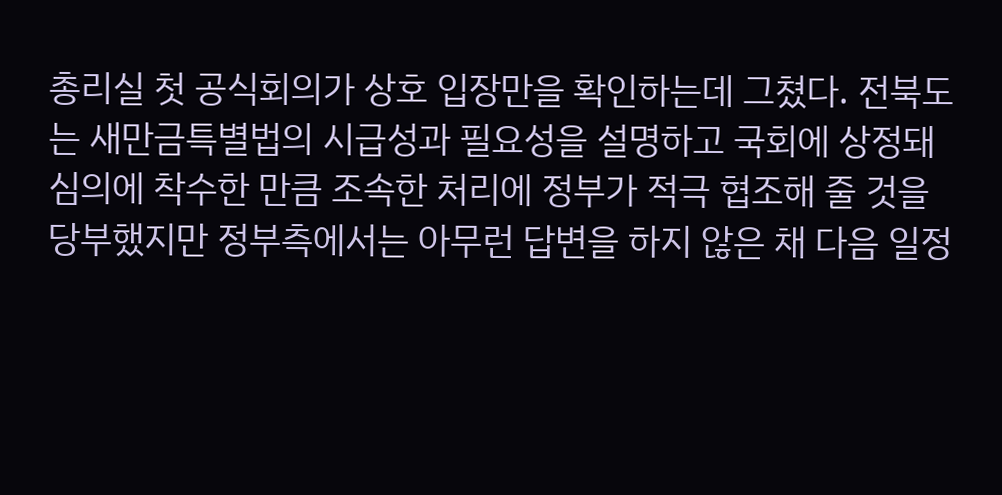총리실 첫 공식회의가 상호 입장만을 확인하는데 그쳤다. 전북도는 새만금특별법의 시급성과 필요성을 설명하고 국회에 상정돼 심의에 착수한 만큼 조속한 처리에 정부가 적극 협조해 줄 것을 당부했지만 정부측에서는 아무런 답변을 하지 않은 채 다음 일정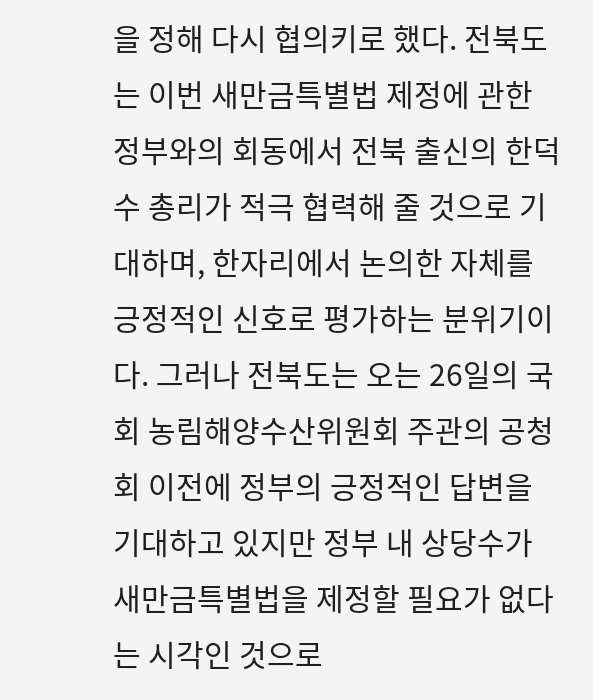을 정해 다시 협의키로 했다. 전북도는 이번 새만금특별법 제정에 관한 정부와의 회동에서 전북 출신의 한덕수 총리가 적극 협력해 줄 것으로 기대하며, 한자리에서 논의한 자체를 긍정적인 신호로 평가하는 분위기이다. 그러나 전북도는 오는 26일의 국회 농림해양수산위원회 주관의 공청회 이전에 정부의 긍정적인 답변을 기대하고 있지만 정부 내 상당수가 새만금특별법을 제정할 필요가 없다는 시각인 것으로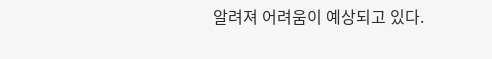알려져 어려움이 예상되고 있다.